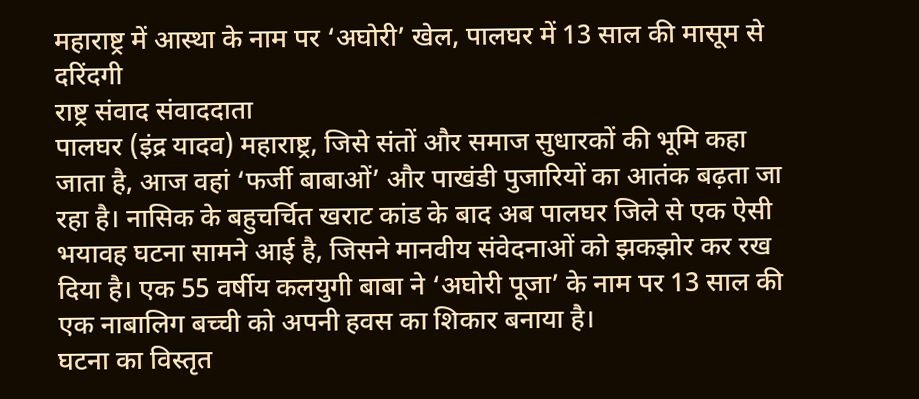महाराष्ट्र में आस्था के नाम पर ‘अघोरी’ खेल, पालघर में 13 साल की मासूम से दरिंदगी
राष्ट्र संवाद संवाददाता
पालघर (इंद्र यादव) महाराष्ट्र, जिसे संतों और समाज सुधारकों की भूमि कहा जाता है, आज वहां ‘फर्जी बाबाओं’ और पाखंडी पुजारियों का आतंक बढ़ता जा रहा है। नासिक के बहुचर्चित खराट कांड के बाद अब पालघर जिले से एक ऐसी भयावह घटना सामने आई है, जिसने मानवीय संवेदनाओं को झकझोर कर रख दिया है। एक 55 वर्षीय कलयुगी बाबा ने ‘अघोरी पूजा’ के नाम पर 13 साल की एक नाबालिग बच्ची को अपनी हवस का शिकार बनाया है।
घटना का विस्तृत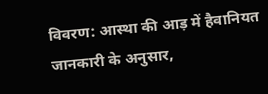विवरण: आस्था की आड़ में हैवानियत
जानकारी के अनुसार,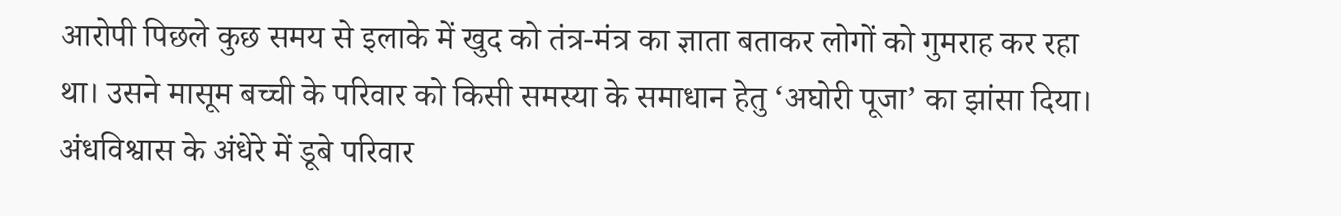आरोपी पिछले कुछ समय से इलाके में खुद को तंत्र-मंत्र का ज्ञाता बताकर लोगों को गुमराह कर रहा था। उसने मासूम बच्ची के परिवार को किसी समस्या के समाधान हेतु ‘अघोरी पूजा’ का झांसा दिया।
अंधविश्वास के अंधेरे में डूबे परिवार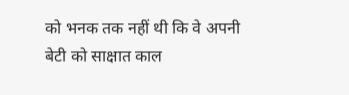को भनक तक नहीं थी कि वे अपनी बेटी को साक्षात काल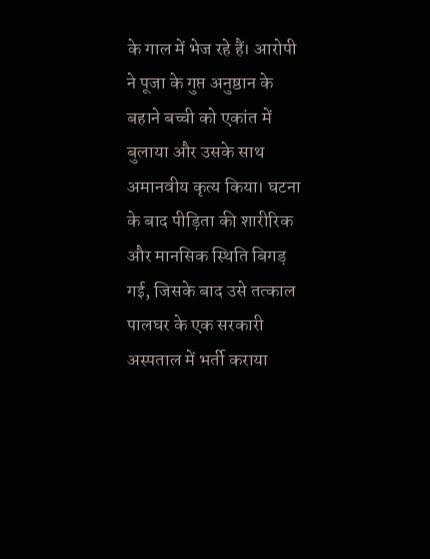के गाल में भेज रहे हैं। आरोपी ने पूजा के गुप्त अनुष्ठान के बहाने बच्ची को एकांत में बुलाया और उसके साथ अमानवीय कृत्य किया। घटना के बाद पीड़िता की शारीरिक और मानसिक स्थिति बिगड़ गई, जिसके बाद उसे तत्काल पालघर के एक सरकारी अस्पताल में भर्ती कराया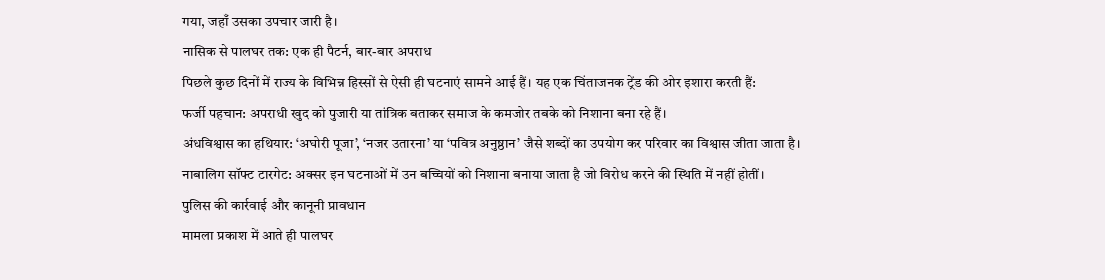गया, जहाँ उसका उपचार जारी है।
नासिक से पालघर तक: एक ही पैटर्न, बार-बार अपराध
पिछले कुछ दिनों में राज्य के विभिन्न हिस्सों से ऐसी ही घटनाएं सामने आई हैं। यह एक चिंताजनक ट्रेंड की ओर इशारा करती हैं:
फर्जी पहचान: अपराधी खुद को पुजारी या तांत्रिक बताकर समाज के कमजोर तबके को निशाना बना रहे हैं।
अंधविश्वास का हथियार: ‘अघोरी पूजा’, ‘नजर उतारना’ या ‘पवित्र अनुष्ठान’ जैसे शब्दों का उपयोग कर परिवार का विश्वास जीता जाता है।
नाबालिग सॉफ्ट टारगेट: अक्सर इन घटनाओं में उन बच्चियों को निशाना बनाया जाता है जो विरोध करने की स्थिति में नहीं होतीं।
पुलिस की कार्रवाई और कानूनी प्रावधान
मामला प्रकाश में आते ही पालघर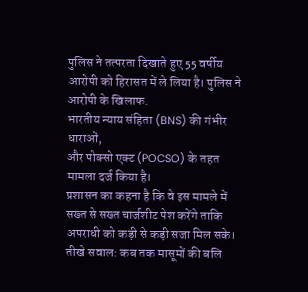पुलिस ने तत्परता दिखाते हुए 55 वर्षीय आरोपी को हिरासत में ले लिया है। पुलिस ने आरोपी के खिलाफ.
भारतीय न्याय संहिता (BNS) की गंभीर धाराओं,
और पोक्सो एक्ट (POCSO) के तहत मामला दर्ज किया है।
प्रशासन का कहना है कि वे इस मामले में सख्त से सख्त चार्जशीट पेश करेंगे ताकि अपराधी को कड़ी से कड़ी सजा मिल सके।
तीखे सवाल: कब तक मासूमों की बलि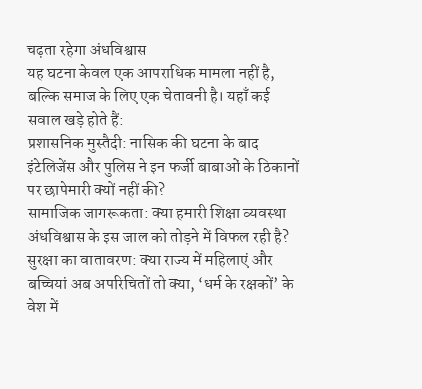चढ़ता रहेगा अंधविश्वास
यह घटना केवल एक आपराधिक मामला नहीं है, बल्कि समाज के लिए एक चेतावनी है। यहाँ कई सवाल खड़े होते हैं:
प्रशासनिक मुस्तैदी: नासिक की घटना के बाद इंटेलिजेंस और पुलिस ने इन फर्जी बाबाओं के ठिकानों पर छापेमारी क्यों नहीं की?
सामाजिक जागरूकता: क्या हमारी शिक्षा व्यवस्था अंधविश्वास के इस जाल को तोड़ने में विफल रही है?
सुरक्षा का वातावरण: क्या राज्य में महिलाएं और बच्चियां अब अपरिचितों तो क्या, ‘धर्म के रक्षकों’ के वेश में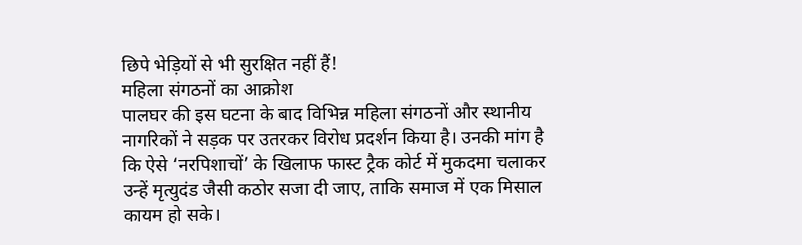छिपे भेड़ियों से भी सुरक्षित नहीं हैं!
महिला संगठनों का आक्रोश
पालघर की इस घटना के बाद विभिन्न महिला संगठनों और स्थानीय नागरिकों ने सड़क पर उतरकर विरोध प्रदर्शन किया है। उनकी मांग है कि ऐसे ‘नरपिशाचों’ के खिलाफ फास्ट ट्रैक कोर्ट में मुकदमा चलाकर उन्हें मृत्युदंड जैसी कठोर सजा दी जाए, ताकि समाज में एक मिसाल कायम हो सके।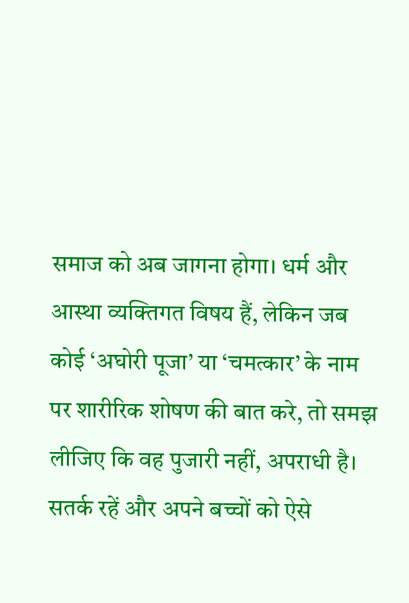समाज को अब जागना होगा। धर्म और आस्था व्यक्तिगत विषय हैं, लेकिन जब कोई ‘अघोरी पूजा’ या ‘चमत्कार’ के नाम पर शारीरिक शोषण की बात करे, तो समझ लीजिए कि वह पुजारी नहीं, अपराधी है। सतर्क रहें और अपने बच्चों को ऐसे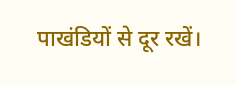पाखंडियों से दूर रखें।